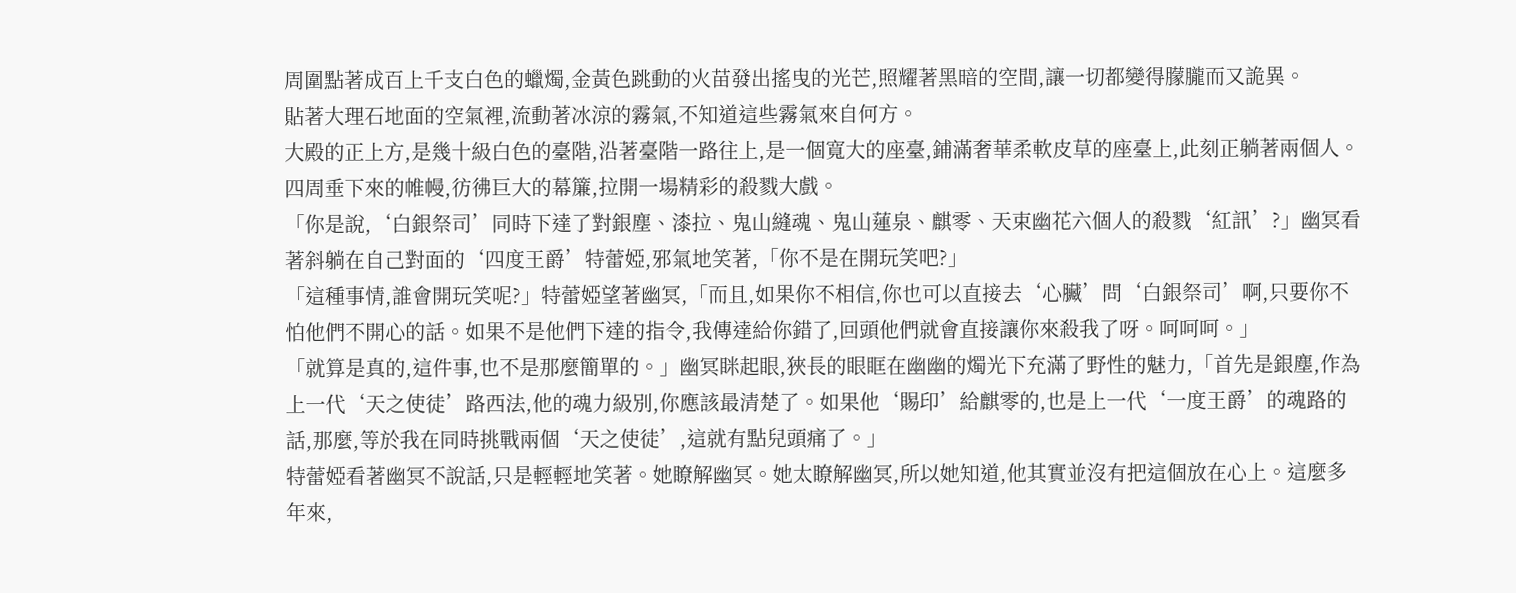周圍點著成百上千支白色的蠟燭,金黃色跳動的火苗發出搖曳的光芒,照耀著黑暗的空間,讓一切都變得朦朧而又詭異。
貼著大理石地面的空氣裡,流動著冰涼的霧氣,不知道這些霧氣來自何方。
大殿的正上方,是幾十級白色的臺階,沿著臺階一路往上,是一個寬大的座臺,鋪滿奢華柔軟皮草的座臺上,此刻正躺著兩個人。
四周垂下來的帷幔,彷彿巨大的幕簾,拉開一場精彩的殺戮大戲。
「你是說,‘白銀祭司’同時下達了對銀塵、漆拉、鬼山縫魂、鬼山蓮泉、麒零、天束幽花六個人的殺戮‘紅訊’?」幽冥看著斜躺在自己對面的‘四度王爵’特蕾婭,邪氣地笑著,「你不是在開玩笑吧?」
「這種事情,誰會開玩笑呢?」特蕾婭望著幽冥,「而且,如果你不相信,你也可以直接去‘心臟’問‘白銀祭司’啊,只要你不怕他們不開心的話。如果不是他們下達的指令,我傳達給你錯了,回頭他們就會直接讓你來殺我了呀。呵呵呵。」
「就算是真的,這件事,也不是那麼簡單的。」幽冥眯起眼,狹長的眼眶在幽幽的燭光下充滿了野性的魅力,「首先是銀塵,作為上一代‘天之使徒’路西法,他的魂力級別,你應該最清楚了。如果他‘賜印’給麒零的,也是上一代‘一度王爵’的魂路的話,那麼,等於我在同時挑戰兩個‘天之使徒’,這就有點兒頭痛了。」
特蕾婭看著幽冥不說話,只是輕輕地笑著。她瞭解幽冥。她太瞭解幽冥,所以她知道,他其實並沒有把這個放在心上。這麼多年來,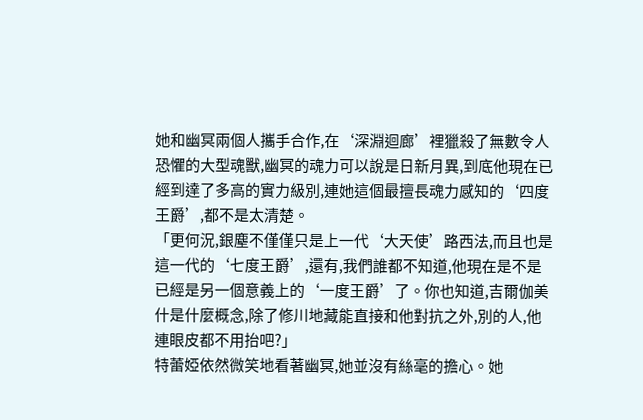她和幽冥兩個人攜手合作,在‘深淵迴廊’裡獵殺了無數令人恐懼的大型魂獸,幽冥的魂力可以說是日新月異,到底他現在已經到達了多高的實力級別,連她這個最擅長魂力感知的‘四度王爵’,都不是太清楚。
「更何況,銀塵不僅僅只是上一代‘大天使’路西法,而且也是這一代的‘七度王爵’,還有,我們誰都不知道,他現在是不是已經是另一個意義上的‘一度王爵’了。你也知道,吉爾伽美什是什麼概念,除了修川地藏能直接和他對抗之外,別的人,他連眼皮都不用抬吧?」
特蕾婭依然微笑地看著幽冥,她並沒有絲毫的擔心。她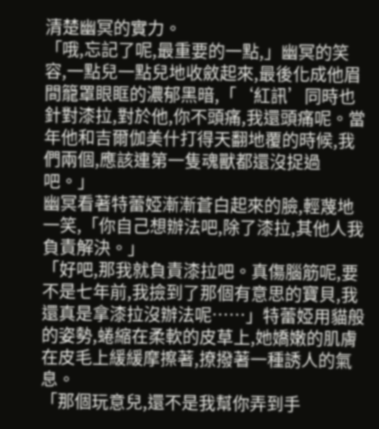清楚幽冥的實力。
「哦,忘記了呢,最重要的一點,」幽冥的笑容,一點兒一點兒地收斂起來,最後化成他眉間籠罩眼眶的濃郁黑暗,「‘紅訊’同時也針對漆拉,對於他,你不頭痛,我還頭痛呢。當年他和吉爾伽美什打得天翻地覆的時候,我們兩個,應該連第一隻魂獸都還沒捉過吧。」
幽冥看著特蕾婭漸漸蒼白起來的臉,輕蔑地一笑,「你自己想辦法吧,除了漆拉,其他人我負責解決。」
「好吧,那我就負責漆拉吧。真傷腦筋呢,要不是七年前,我撿到了那個有意思的寶貝,我還真是拿漆拉沒辦法呢……」特蕾婭用貓般的姿勢,蜷縮在柔軟的皮草上,她嬌嫩的肌膚在皮毛上緩緩摩擦著,撩撥著一種誘人的氣息。
「那個玩意兒,還不是我幫你弄到手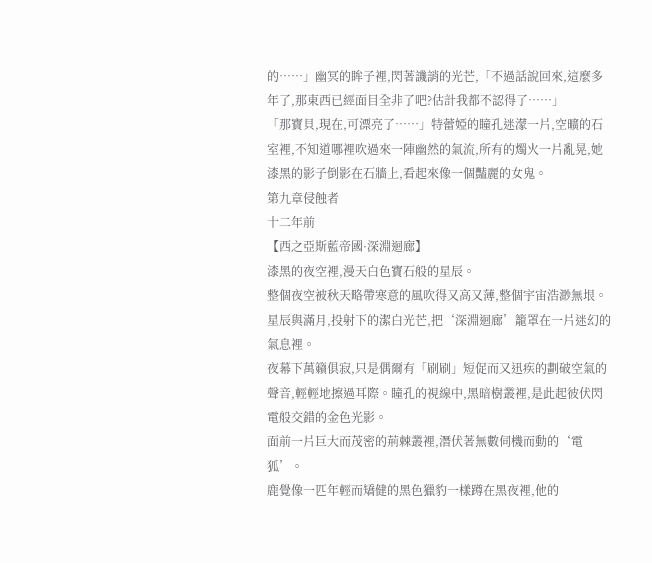的……」幽冥的眸子裡,閃著譏誚的光芒,「不過話說回來,這麼多年了,那東西已經面目全非了吧?估計我都不認得了……」
「那寶貝,現在,可漂亮了……」特蕾婭的瞳孔迷濛一片,空曠的石室裡,不知道哪裡吹過來一陣幽然的氣流,所有的燭火一片亂晃,她漆黑的影子倒影在石牆上,看起來像一個豔麗的女鬼。
第九章侵蝕者
十二年前
【西之亞斯藍帝國·深淵迴廊】
漆黑的夜空裡,漫天白色寶石般的星辰。
整個夜空被秋天略帶寒意的風吹得又高又薄,整個宇宙浩渺無垠。
星辰與滿月,投射下的潔白光芒,把‘深淵迴廊’籠罩在一片迷幻的氣息裡。
夜幕下萬籟俱寂,只是偶爾有「刷刷」短促而又迅疾的劃破空氣的聲音,輕輕地擦過耳際。瞳孔的視線中,黑暗樹叢裡,是此起彼伏閃電般交錯的金色光影。
面前一片巨大而茂密的荊棘叢裡,潛伏著無數伺機而動的‘電狐’。
鹿覺像一匹年輕而矯健的黑色獵豹一樣蹲在黑夜裡,他的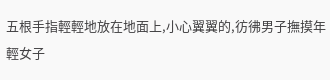五根手指輕輕地放在地面上,小心翼翼的,彷彿男子撫摸年輕女子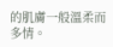的肌膚一般溫柔而多情。